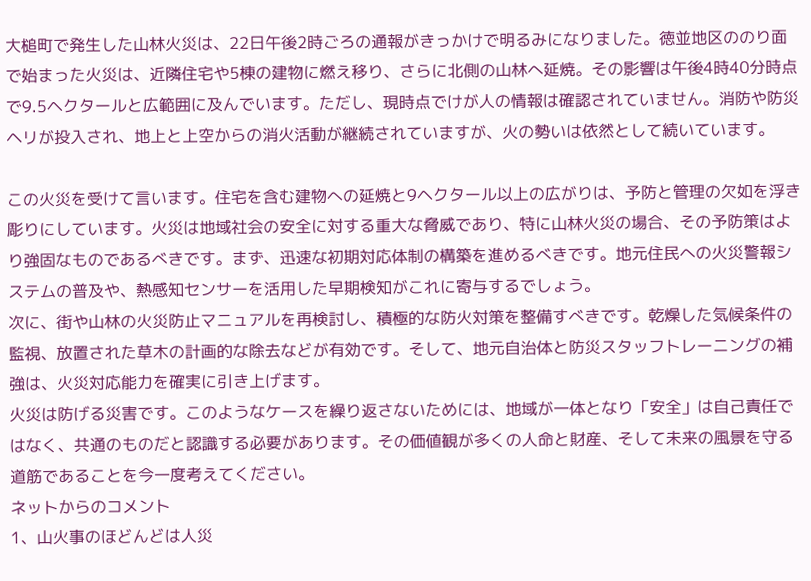大槌町で発生した山林火災は、22日午後2時ごろの通報がきっかけで明るみになりました。徳並地区ののり面で始まった火災は、近隣住宅や5棟の建物に燃え移り、さらに北側の山林へ延焼。その影響は午後4時40分時点で9.5ヘクタールと広範囲に及んでいます。ただし、現時点でけが人の情報は確認されていません。消防や防災ヘリが投入され、地上と上空からの消火活動が継続されていますが、火の勢いは依然として続いています。

この火災を受けて言います。住宅を含む建物への延焼と9ヘクタール以上の広がりは、予防と管理の欠如を浮き彫りにしています。火災は地域社会の安全に対する重大な脅威であり、特に山林火災の場合、その予防策はより強固なものであるべきです。まず、迅速な初期対応体制の構築を進めるべきです。地元住民への火災警報システムの普及や、熱感知センサーを活用した早期検知がこれに寄与するでしょう。
次に、街や山林の火災防止マニュアルを再検討し、積極的な防火対策を整備すべきです。乾燥した気候条件の監視、放置された草木の計画的な除去などが有効です。そして、地元自治体と防災スタッフトレーニングの補強は、火災対応能力を確実に引き上げます。
火災は防げる災害です。このようなケースを繰り返さないためには、地域が一体となり「安全」は自己責任ではなく、共通のものだと認識する必要があります。その価値観が多くの人命と財産、そして未来の風景を守る道筋であることを今一度考えてください。
ネットからのコメント
1、山火事のほどんどは人災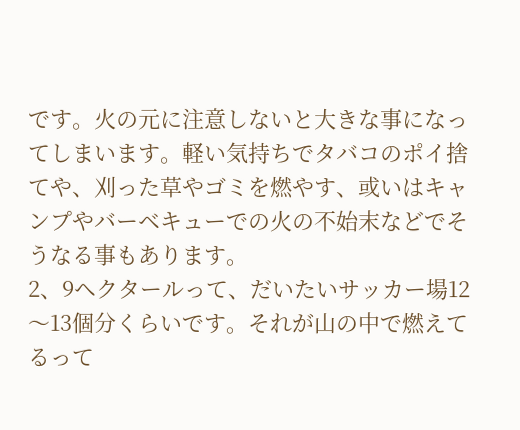です。火の元に注意しないと大きな事になってしまいます。軽い気持ちでタバコのポイ捨てや、刈った草やゴミを燃やす、或いはキャンプやバーベキューでの火の不始末などでそうなる事もあります。
2、9ヘクタールって、だいたいサッカー場12〜13個分くらいです。それが山の中で燃えてるって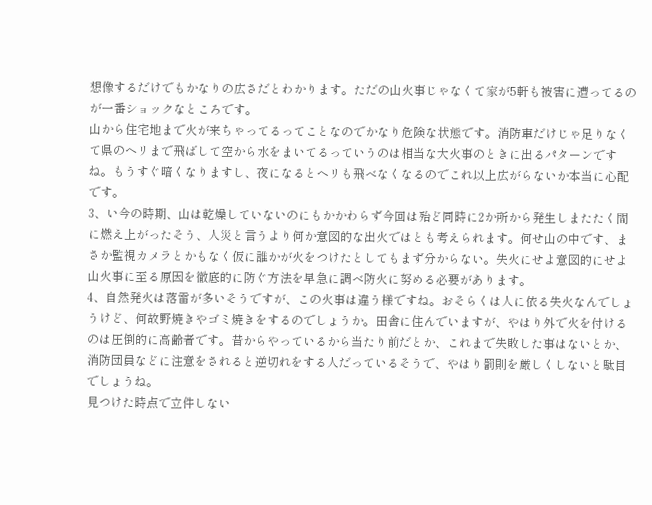想像するだけでもかなりの広さだとわかります。ただの山火事じゃなくて家が5軒も被害に遭ってるのが一番ショックなところです。
山から住宅地まで火が来ちゃってるってことなのでかなり危険な状態です。消防車だけじゃ足りなくて県のヘリまで飛ばして空から水をまいてるっていうのは相当な大火事のときに出るパターンですね。もうすぐ暗くなりますし、夜になるとヘリも飛べなくなるのでこれ以上広がらないか本当に心配です。
3、い今の時期、山は乾燥していないのにもかかわらず今回は殆ど同時に2か所から発生しまたたく間に燃え上がったそう、人災と言うより何か意図的な出火ではとも考えられます。何せ山の中です、まさか監視カメラとかもなく仮に誰かが火をつけたとしてもまず分からない。失火にせよ意図的にせよ山火事に至る原因を徹底的に防ぐ方法を早急に調べ防火に努める必要があります。
4、自然発火は落雷が多いそうですが、この火事は違う様ですね。おそらくは人に依る失火なんでしょうけど、何故野焼きやゴミ焼きをするのでしょうか。田舎に住んでいますが、やはり外で火を付けるのは圧倒的に高齢者です。昔からやっているから当たり前だとか、これまで失敗した事はないとか、消防団員などに注意をされると逆切れをする人だっているそうで、やはり罰則を厳しくしないと駄目でしょうね。
見つけた時点で立件しない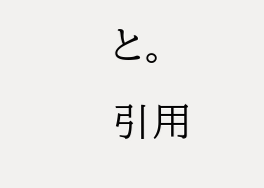と。
引用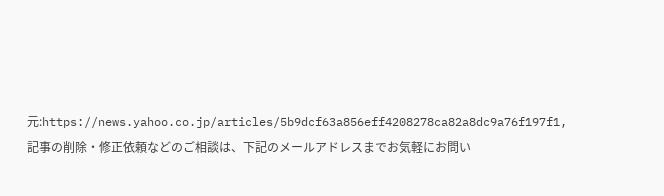元:https://news.yahoo.co.jp/articles/5b9dcf63a856eff4208278ca82a8dc9a76f197f1,記事の削除・修正依頼などのご相談は、下記のメールアドレスまでお気軽にお問い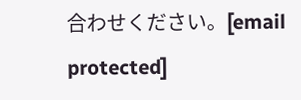合わせください。[email protected]